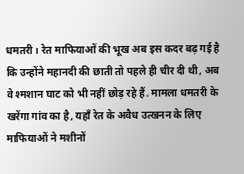धमतरी। रेत माफियाओं की भूख अब इस कदर बढ़ गई है कि उन्होंने महानदी की छाती तो पहले ही चीर दी थी, अब वे श्मशान घाट को भी नहीं छोड़ रहे हैं. मामला धमतरी के खरेंगा गांव का है, यहाँ रेत के अवैध उत्खनन के लिए माफियाओं ने मशीनों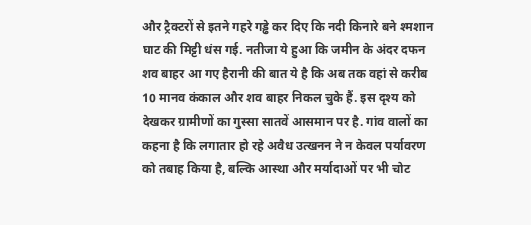और ट्रैक्टरों से इतने गहरे गड्ढे कर दिए कि नदी किनारे बने श्मशान घाट की मिट्टी धंस गई. नतीजा ये हुआ कि जमीन के अंदर दफन शव बाहर आ गए हैरानी की बात ये है कि अब तक वहां से करीब 10 मानव कंकाल और शव बाहर निकल चुके हैं. इस दृश्य को देखकर ग्रामीणों का गुस्सा सातवें आसमान पर है. गांव वालों का कहना है कि लगातार हो रहे अवैध उत्खनन ने न केवल पर्यावरण को तबाह किया है, बल्कि आस्था और मर्यादाओं पर भी चोट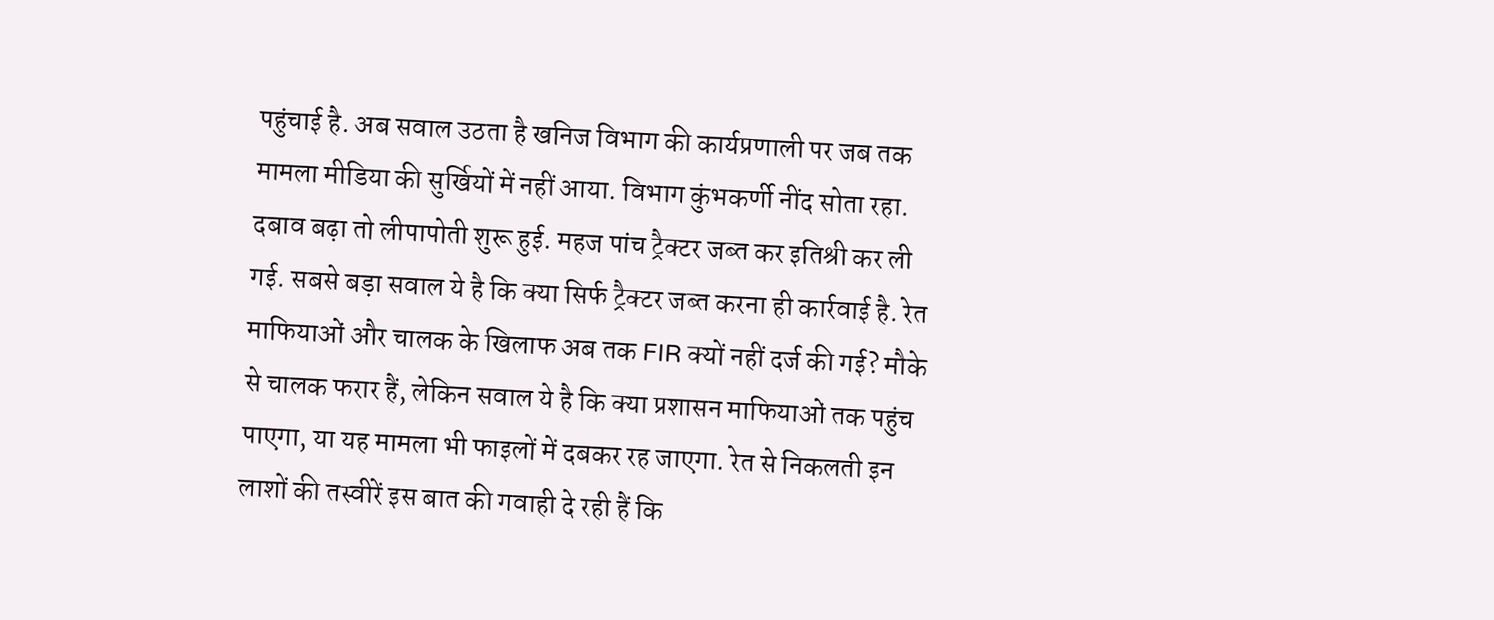पहुंचाई है. अब सवाल उठता है खनिज विभाग की कार्यप्रणाली पर जब तक मामला मीडिया की सुर्खियों में नहीं आया. विभाग कुंभकर्णी नींद सोता रहा. दबाव बढ़ा तो लीपापोती शुरू हुई. महज पांच ट्रैक्टर जब्त कर इतिश्री कर ली गई. सबसे बड़ा सवाल ये है कि क्या सिर्फ ट्रैक्टर जब्त करना ही कार्रवाई है. रेत माफियाओं और चालक के खिलाफ अब तक FIR क्यों नहीं दर्ज की गई? मौके से चालक फरार हैं, लेकिन सवाल ये है कि क्या प्रशासन माफियाओं तक पहुंच पाएगा, या यह मामला भी फाइलों में दबकर रह जाएगा. रेत से निकलती इन लाशों की तस्वीरें इस बात की गवाही दे रही हैं कि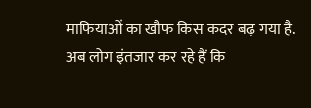माफियाओं का खौफ किस कदर बढ़ गया है. अब लोग इंतजार कर रहे हैं कि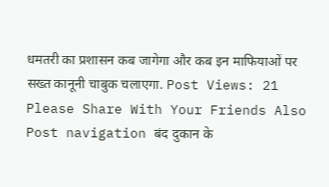धमतरी का प्रशासन कब जागेगा और कब इन माफियाओं पर सख्त कानूनी चाबुक चलाएगा. Post Views: 21 Please Share With Your Friends Also Post navigation बंद दुकान के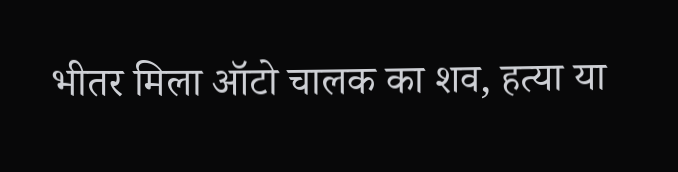भीतर मिला ऑटो चालक का शव, हत्या या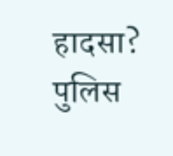हादसा? पुलिस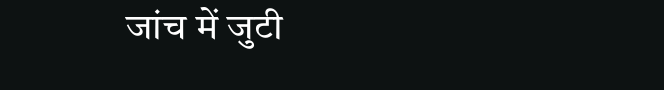जांच में जुटी